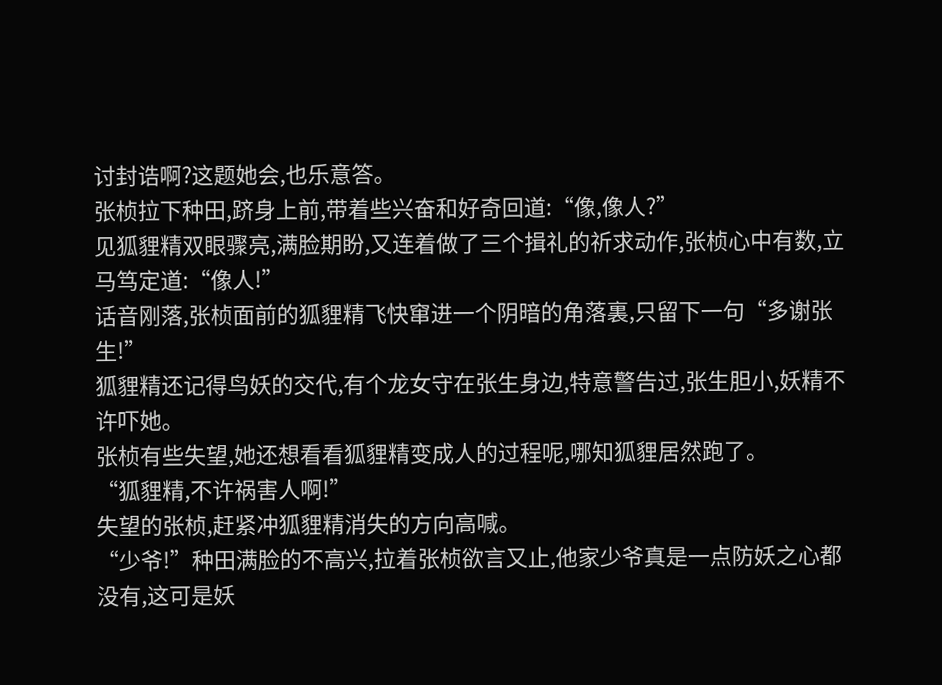讨封诰啊?这题她会,也乐意答。
张桢拉下种田,跻身上前,带着些兴奋和好奇回道:“像,像人?”
见狐貍精双眼骤亮,满脸期盼,又连着做了三个揖礼的祈求动作,张桢心中有数,立马笃定道:“像人!”
话音刚落,张桢面前的狐貍精飞快窜进一个阴暗的角落裏,只留下一句“多谢张生!”
狐貍精还记得鸟妖的交代,有个龙女守在张生身边,特意警告过,张生胆小,妖精不许吓她。
张桢有些失望,她还想看看狐貍精变成人的过程呢,哪知狐貍居然跑了。
“狐貍精,不许祸害人啊!”
失望的张桢,赶紧冲狐貍精消失的方向高喊。
“少爷!”种田满脸的不高兴,拉着张桢欲言又止,他家少爷真是一点防妖之心都没有,这可是妖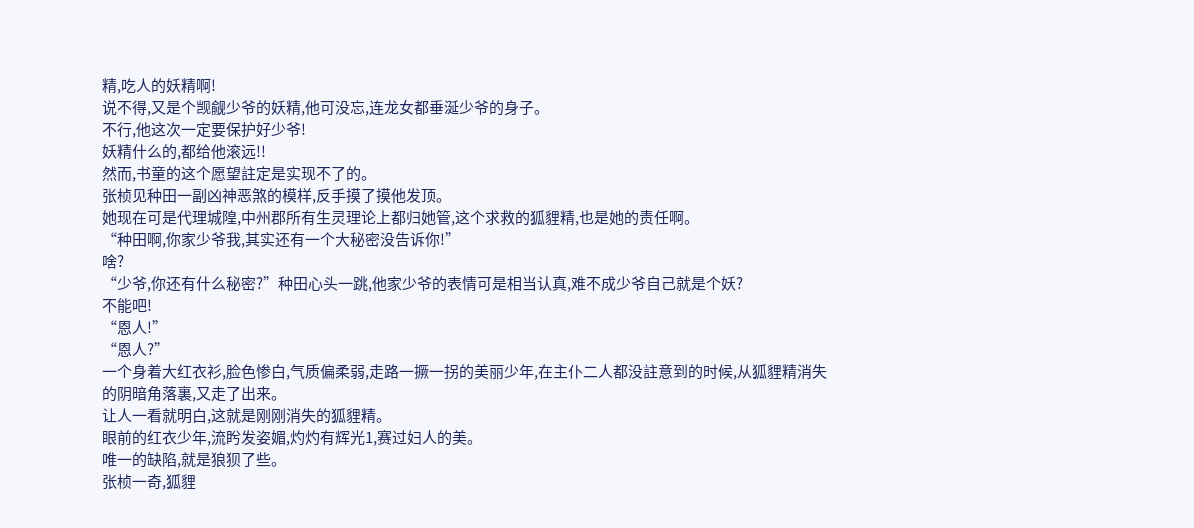精,吃人的妖精啊!
说不得,又是个觊觎少爷的妖精,他可没忘,连龙女都垂涎少爷的身子。
不行,他这次一定要保护好少爷!
妖精什么的,都给他滚远!!
然而,书童的这个愿望註定是实现不了的。
张桢见种田一副凶神恶煞的模样,反手摸了摸他发顶。
她现在可是代理城隍,中州郡所有生灵理论上都归她管,这个求救的狐貍精,也是她的责任啊。
“种田啊,你家少爷我,其实还有一个大秘密没告诉你!”
啥?
“少爷,你还有什么秘密?”种田心头一跳,他家少爷的表情可是相当认真,难不成少爷自己就是个妖?
不能吧!
“恩人!”
“恩人?”
一个身着大红衣衫,脸色惨白,气质偏柔弱,走路一撅一拐的美丽少年,在主仆二人都没註意到的时候,从狐貍精消失的阴暗角落裏,又走了出来。
让人一看就明白,这就是刚刚消失的狐貍精。
眼前的红衣少年,流盻发姿媚,灼灼有辉光1,赛过妇人的美。
唯一的缺陷,就是狼狈了些。
张桢一奇,狐貍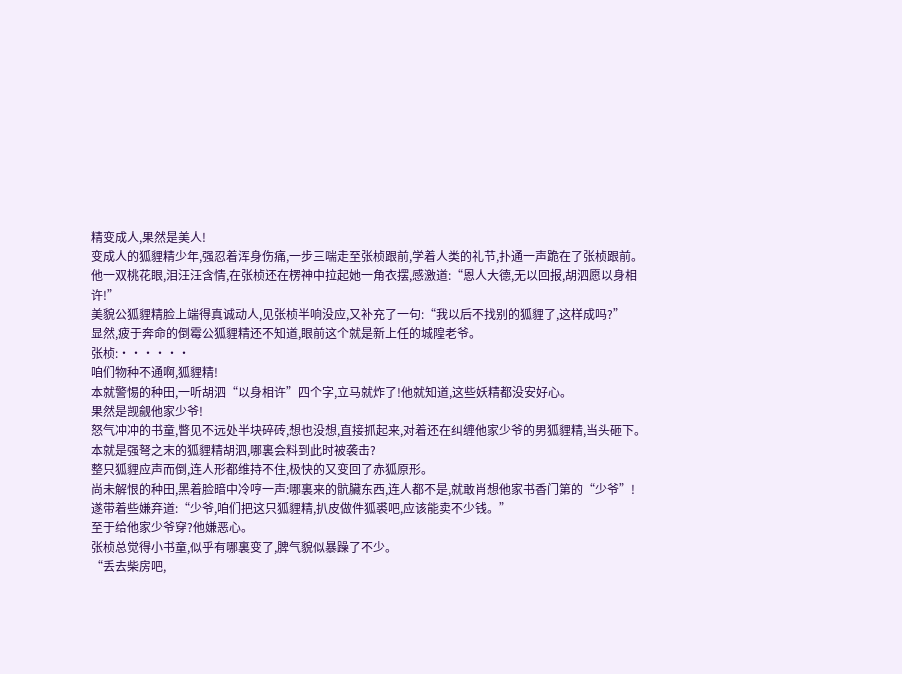精变成人,果然是美人!
变成人的狐貍精少年,强忍着浑身伤痛,一步三喘走至张桢跟前,学着人类的礼节,扑通一声跪在了张桢跟前。
他一双桃花眼,泪汪汪含情,在张桢还在楞神中拉起她一角衣摆,感激道:“恩人大德,无以回报,胡泗愿以身相许!”
美貌公狐貍精脸上端得真诚动人,见张桢半响没应,又补充了一句:“我以后不找别的狐貍了,这样成吗?”
显然,疲于奔命的倒霉公狐貍精还不知道,眼前这个就是新上任的城隍老爷。
张桢:······
咱们物种不通啊,狐貍精!
本就警惕的种田,一听胡泗“以身相许”四个字,立马就炸了!他就知道,这些妖精都没安好心。
果然是觊觎他家少爷!
怒气冲冲的书童,瞥见不远处半块碎砖,想也没想,直接抓起来,对着还在纠缠他家少爷的男狐貍精,当头砸下。
本就是强弩之末的狐貍精胡泗,哪裏会料到此时被袭击?
整只狐貍应声而倒,连人形都维持不住,极快的又变回了赤狐原形。
尚未解恨的种田,黑着脸暗中冷哼一声:哪裏来的骯臟东西,连人都不是,就敢肖想他家书香门第的“少爷”!
遂带着些嫌弃道:“少爷,咱们把这只狐貍精,扒皮做件狐裘吧,应该能卖不少钱。”
至于给他家少爷穿?他嫌恶心。
张桢总觉得小书童,似乎有哪裏变了,脾气貌似暴躁了不少。
“丢去柴房吧,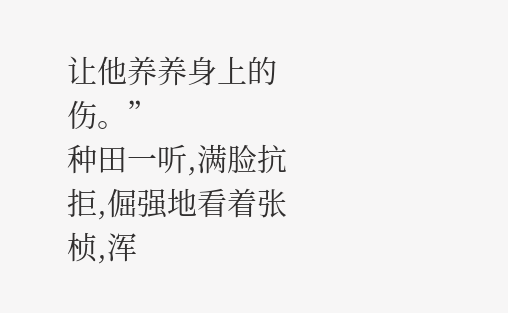让他养养身上的伤。”
种田一听,满脸抗拒,倔强地看着张桢,浑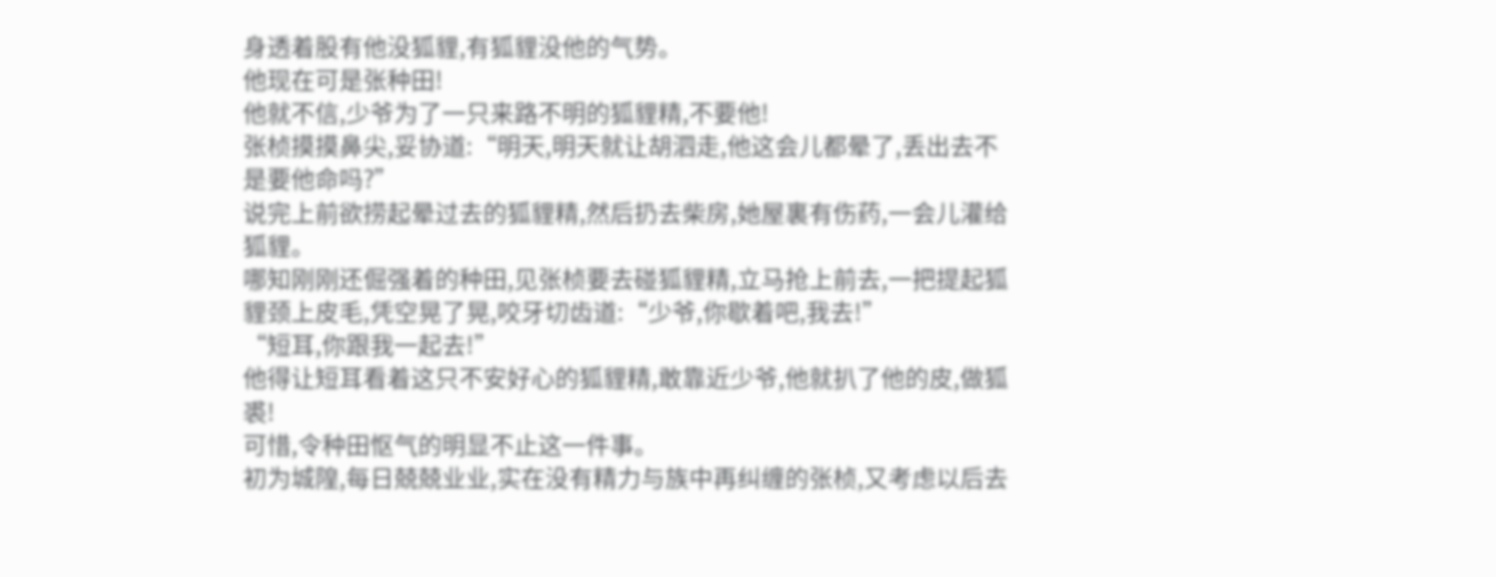身透着股有他没狐貍,有狐貍没他的气势。
他现在可是张种田!
他就不信,少爷为了一只来路不明的狐貍精,不要他!
张桢摸摸鼻尖,妥协道:“明天,明天就让胡泗走,他这会儿都晕了,丢出去不是要他命吗?”
说完上前欲捞起晕过去的狐貍精,然后扔去柴房,她屋裏有伤药,一会儿灌给狐貍。
哪知刚刚还倔强着的种田,见张桢要去碰狐貍精,立马抢上前去,一把提起狐貍颈上皮毛,凭空晃了晃,咬牙切齿道:“少爷,你歇着吧,我去!”
“短耳,你跟我一起去!”
他得让短耳看着这只不安好心的狐貍精,敢靠近少爷,他就扒了他的皮,做狐裘!
可惜,令种田怄气的明显不止这一件事。
初为城隍,每日兢兢业业,实在没有精力与族中再纠缠的张桢,又考虑以后去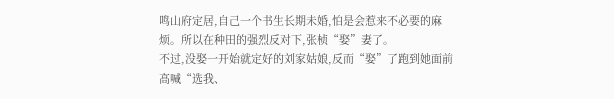鸣山府定居,自己一个书生长期未婚,怕是会惹来不必要的麻烦。所以在种田的强烈反对下,张桢“娶”妻了。
不过,没娶一开始就定好的刘家姑娘,反而“娶”了跑到她面前高喊“选我、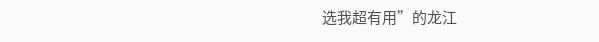选我超有用”的龙江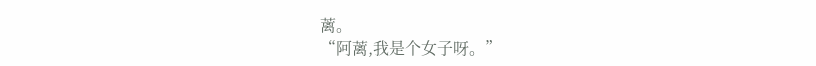蓠。
“阿蓠,我是个女子呀。”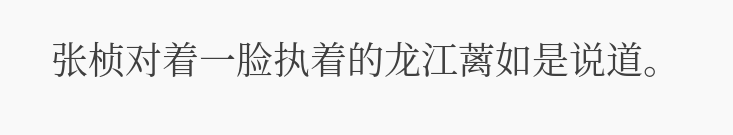张桢对着一脸执着的龙江蓠如是说道。